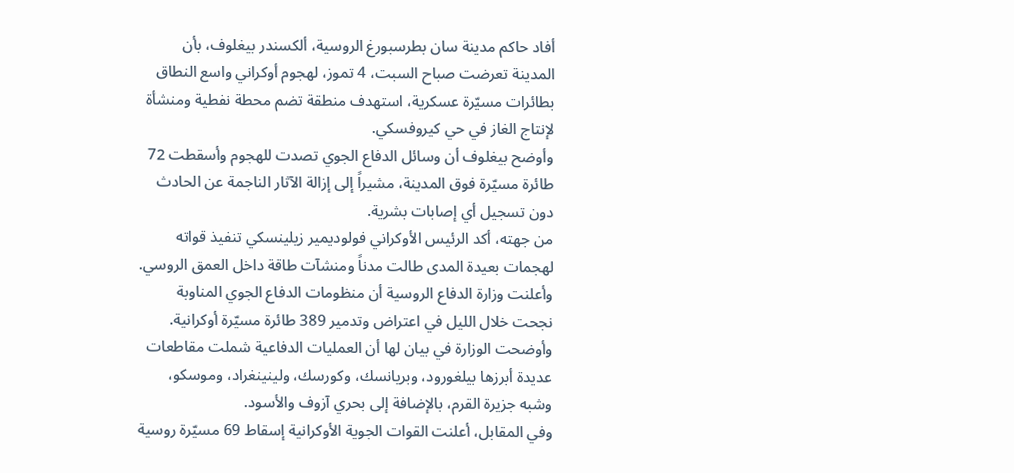أفاد حاكم مدينة سان بطرسبورغ الروسية، ألكسندر بيغلوف، بأن المدينة تعرضت صباح السبت، 4 تموز، لهجوم أوكراني واسع النطاق بطائرات مسيّرة عسكرية، استهدف منطقة تضم محطة نفطية ومنشأة لإنتاج الغاز في حي كيروفسكي.
وأوضح بيغلوف أن وسائل الدفاع الجوي تصدت للهجوم وأسقطت 72 طائرة مسيّرة فوق المدينة، مشيراً إلى إزالة الآثار الناجمة عن الحادث دون تسجيل أي إصابات بشرية.
من جهته، أكد الرئيس الأوكراني فولوديمير زيلينسكي تنفيذ قواته لهجمات بعيدة المدى طالت مدناً ومنشآت طاقة داخل العمق الروسي.
وأعلنت وزارة الدفاع الروسية أن منظومات الدفاع الجوي المناوبة نجحت خلال الليل في اعتراض وتدمير 389 طائرة مسيّرة أوكرانية.
وأوضحت الوزارة في بيان لها أن العمليات الدفاعية شملت مقاطعات عديدة أبرزها بيلغورود، وبريانسك، وكورسك، ولينينغراد، وموسكو، وشبه جزيرة القرم، بالإضافة إلى بحري آزوف والأسود.
وفي المقابل، أعلنت القوات الجوية الأوكرانية إسقاط 69 مسيّرة روسية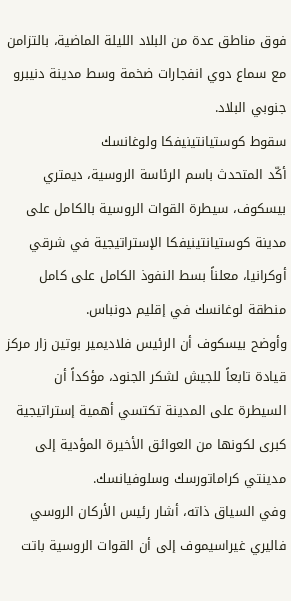فوق مناطق عدة من البلاد الليلة الماضية، بالتزامن مع سماع دوي انفجارات ضخمة وسط مدينة دنيبرو جنوبي البلاد.
سقوط كوستيانتينيفكا ولوغانسك
أكّد المتحدث باسم الرئاسة الروسية، ديمتري بيسكوف، سيطرة القوات الروسية بالكامل على مدينة كوستيانتينيفكا الإستراتيجية في شرقي أوكرانيا، معلناً بسط النفوذ الكامل على كامل منطقة لوغانسك في إقليم دونباس.
وأوضح بيسكوف أن الرئيس فلاديمير بوتين زار مركز قيادة تابعاً للجيش لشكر الجنود، مؤكداً أن السيطرة على المدينة تكتسي أهمية إستراتيجية كبرى لكونها من العوائق الأخيرة المؤدية إلى مدينتي كراماتورسك وسلوفيانسك.
وفي السياق ذاته، أشار رئيس الأركان الروسي فاليري غيراسيموف إلى أن القوات الروسية باتت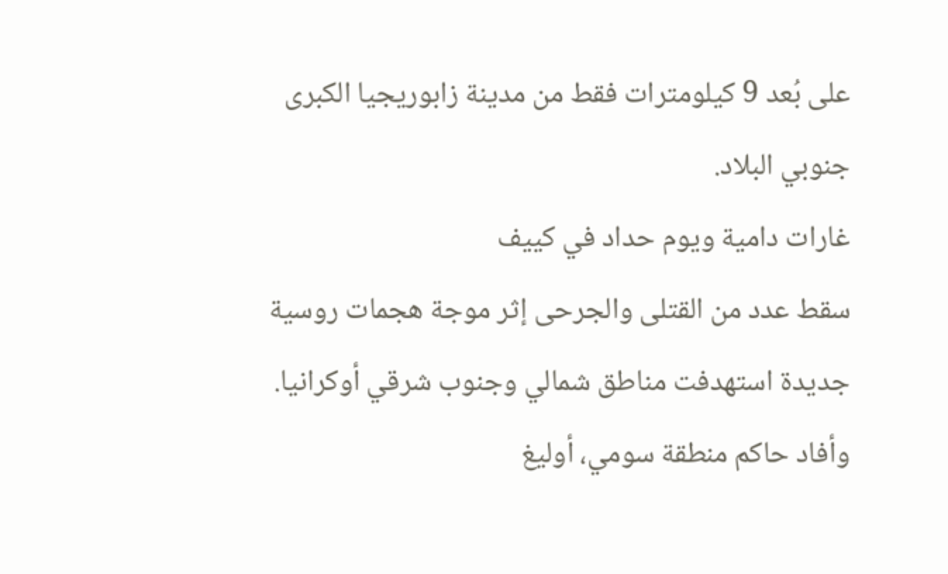على بُعد 9 كيلومترات فقط من مدينة زابوريجيا الكبرى جنوبي البلاد.
غارات دامية ويوم حداد في كييف
سقط عدد من القتلى والجرحى إثر موجة هجمات روسية جديدة استهدفت مناطق شمالي وجنوب شرقي أوكرانيا.
وأفاد حاكم منطقة سومي، أوليغ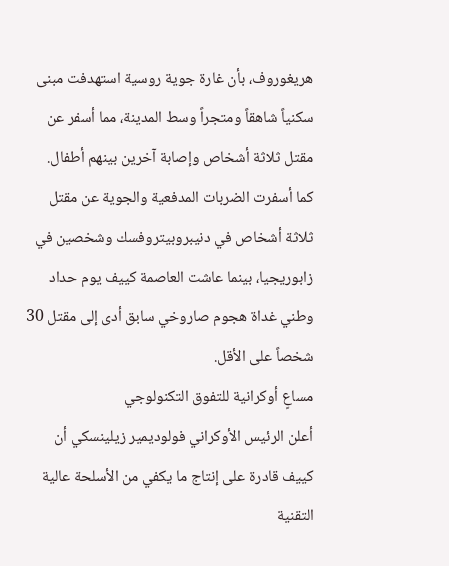هريغوروف، بأن غارة جوية روسية استهدفت مبنى سكنياً شاهقاً ومتجراً وسط المدينة، مما أسفر عن مقتل ثلاثة أشخاص وإصابة آخرين بينهم أطفال.
كما أسفرت الضربات المدفعية والجوية عن مقتل ثلاثة أشخاص في دنيبروبيتروفسك وشخصين في زابوريجيا، بينما عاشت العاصمة كييف يوم حداد وطني غداة هجوم صاروخي سابق أدى إلى مقتل 30 شخصاً على الأقل.
مساعٍ أوكرانية للتفوق التكنولوجي
أعلن الرئيس الأوكراني فولوديمير زيلينسكي أن كييف قادرة على إنتاج ما يكفي من الأسلحة عالية التقنية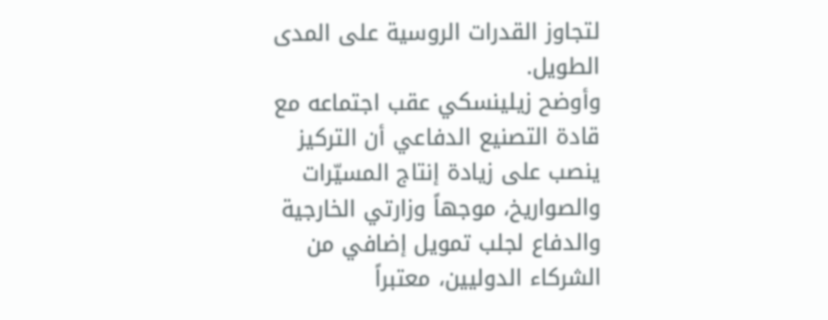لتجاوز القدرات الروسية على المدى الطويل.
وأوضح زيلينسكي عقب اجتماعه مع قادة التصنيع الدفاعي أن التركيز ينصب على زيادة إنتاج المسيّرات والصواريخ، موجهاً وزارتي الخارجية والدفاع لجلب تمويل إضافي من الشركاء الدوليين، معتبراً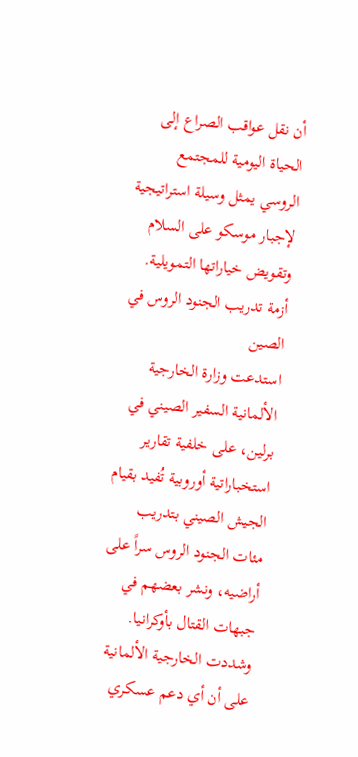أن نقل عواقب الصراع إلى الحياة اليومية للمجتمع الروسي يمثل وسيلة استراتيجية لإجبار موسكو على السلام وتقويض خياراتها التمويلية.
أزمة تدريب الجنود الروس في الصين
استدعت وزارة الخارجية الألمانية السفير الصيني في برلين، على خلفية تقارير استخباراتية أوروبية تُفيد بقيام الجيش الصيني بتدريب مئات الجنود الروس سراً على أراضيه، ونشر بعضهم في جبهات القتال بأوكرانيا. وشددت الخارجية الألمانية على أن أي دعم عسكري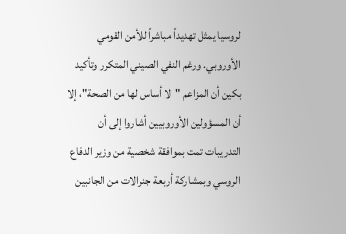لروسيا يمثل تهديداً مباشراً للأمن القومي الأوروبي. ورغم النفي الصيني المتكرر وتأكيد بكين أن المزاعم "لا أساس لها من الصحة"، إلا أن المسؤولين الأوروبيين أشاروا إلى أن التدريبات تمت بموافقة شخصية من وزير الدفاع الروسي وبمشاركة أربعة جنرالات من الجانبين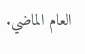العام الماضي.